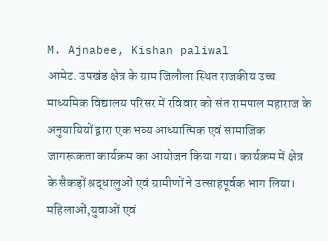M. Ajnabee, Kishan paliwal
आमेट. उपखंड क्षेत्र के ग्राम जिलौला स्थित राजकीय उच्च माध्यमिक विद्यालय परिसर में रविवार को संत रामपाल महाराज के अनुयायियों द्वारा एक भव्य आध्यात्मिक एवं सामाजिक जागरूकता कार्यक्रम का आयोजन किया गया। कार्यक्रम में क्षेत्र के सैकड़ों श्रद्धालुओं एवं ग्रामीणों ने उत्साहपूर्वक भाग लिया। महिलाओं,युवाओं एवं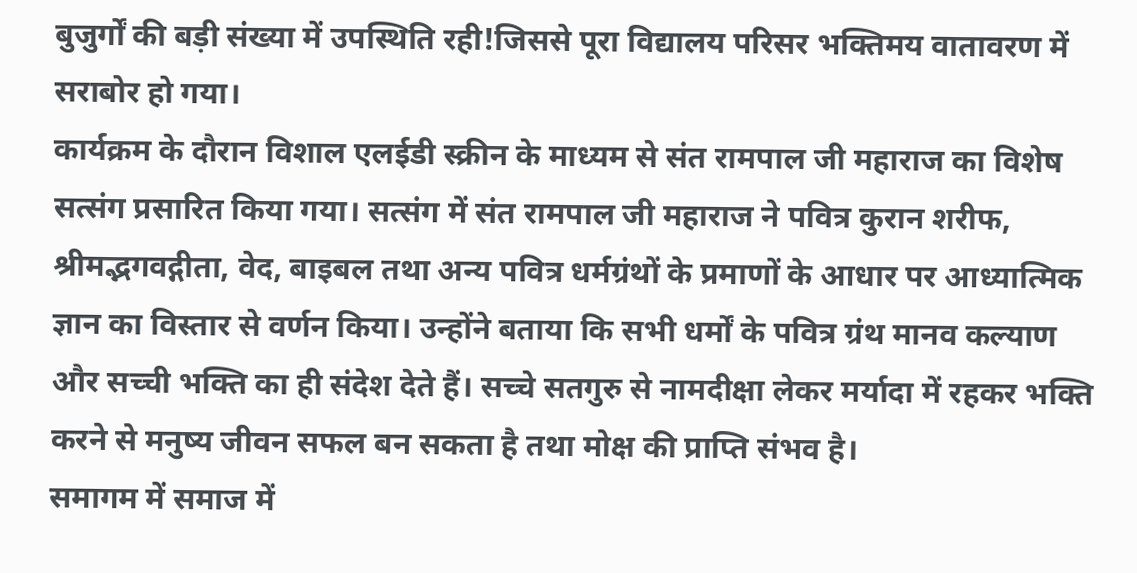बुजुर्गों की बड़ी संख्या में उपस्थिति रही!जिससे पूरा विद्यालय परिसर भक्तिमय वातावरण में सराबोर हो गया।
कार्यक्रम के दौरान विशाल एलईडी स्क्रीन के माध्यम से संत रामपाल जी महाराज का विशेष सत्संग प्रसारित किया गया। सत्संग में संत रामपाल जी महाराज ने पवित्र कुरान शरीफ, श्रीमद्भगवद्गीता, वेद, बाइबल तथा अन्य पवित्र धर्मग्रंथों के प्रमाणों के आधार पर आध्यात्मिक ज्ञान का विस्तार से वर्णन किया। उन्होंने बताया कि सभी धर्मों के पवित्र ग्रंथ मानव कल्याण और सच्ची भक्ति का ही संदेश देते हैं। सच्चे सतगुरु से नामदीक्षा लेकर मर्यादा में रहकर भक्ति करने से मनुष्य जीवन सफल बन सकता है तथा मोक्ष की प्राप्ति संभव है।
समागम में समाज में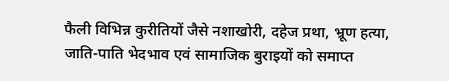फैली विभिन्न कुरीतियों जैसे नशाखोरी, दहेज प्रथा, भ्रूण हत्या, जाति-पाति भेदभाव एवं सामाजिक बुराइयों को समाप्त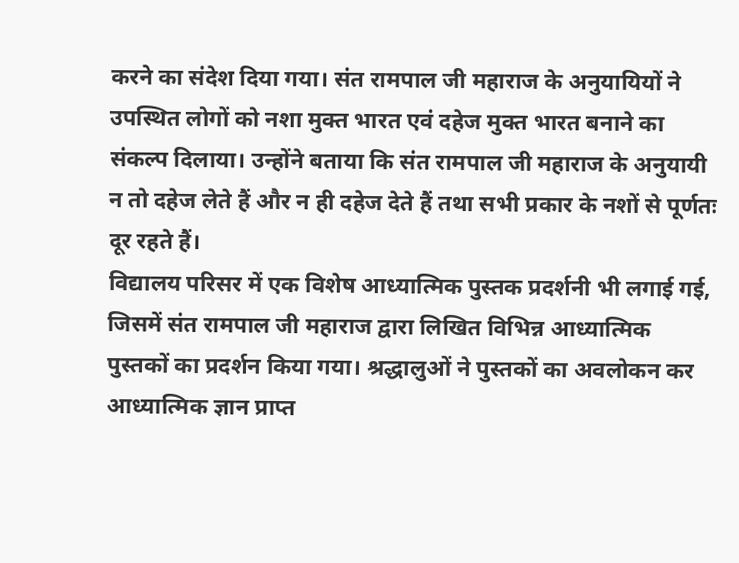करने का संदेश दिया गया। संत रामपाल जी महाराज के अनुयायियों ने उपस्थित लोगों को नशा मुक्त भारत एवं दहेज मुक्त भारत बनाने का संकल्प दिलाया। उन्होंने बताया कि संत रामपाल जी महाराज के अनुयायी न तो दहेज लेते हैं और न ही दहेज देते हैं तथा सभी प्रकार के नशों से पूर्णतः दूर रहते हैं।
विद्यालय परिसर में एक विशेष आध्यात्मिक पुस्तक प्रदर्शनी भी लगाई गई, जिसमें संत रामपाल जी महाराज द्वारा लिखित विभिन्न आध्यात्मिक पुस्तकों का प्रदर्शन किया गया। श्रद्धालुओं ने पुस्तकों का अवलोकन कर आध्यात्मिक ज्ञान प्राप्त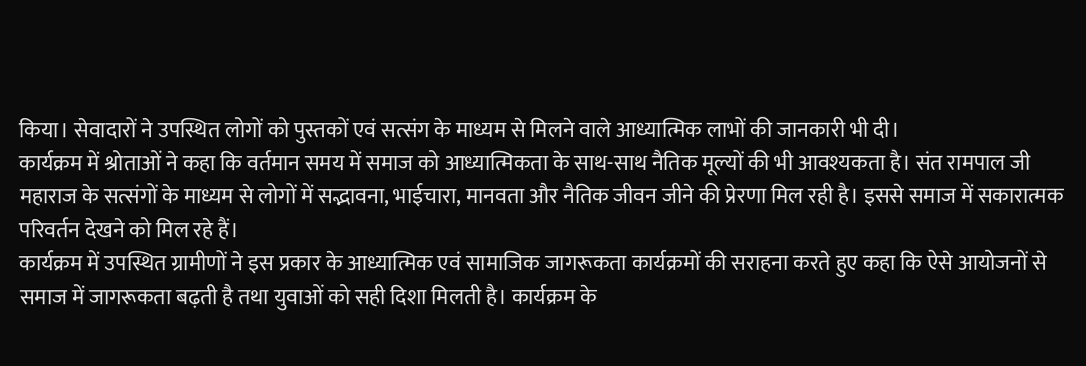किया। सेवादारों ने उपस्थित लोगों को पुस्तकों एवं सत्संग के माध्यम से मिलने वाले आध्यात्मिक लाभों की जानकारी भी दी।
कार्यक्रम में श्रोताओं ने कहा कि वर्तमान समय में समाज को आध्यात्मिकता के साथ-साथ नैतिक मूल्यों की भी आवश्यकता है। संत रामपाल जी महाराज के सत्संगों के माध्यम से लोगों में सद्भावना, भाईचारा, मानवता और नैतिक जीवन जीने की प्रेरणा मिल रही है। इससे समाज में सकारात्मक परिवर्तन देखने को मिल रहे हैं।
कार्यक्रम में उपस्थित ग्रामीणों ने इस प्रकार के आध्यात्मिक एवं सामाजिक जागरूकता कार्यक्रमों की सराहना करते हुए कहा कि ऐसे आयोजनों से समाज में जागरूकता बढ़ती है तथा युवाओं को सही दिशा मिलती है। कार्यक्रम के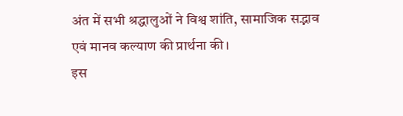अंत में सभी श्रद्धालुओं ने विश्व शांति, सामाजिक सद्भाव एवं मानव कल्याण की प्रार्थना की।
इस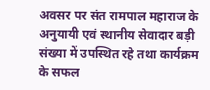अवसर पर संत रामपाल महाराज के अनुयायी एवं स्थानीय सेवादार बड़ी संख्या में उपस्थित रहे तथा कार्यक्रम के सफल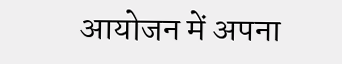आयोजन में अपना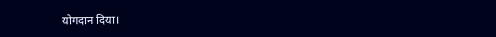योगदान दिया।